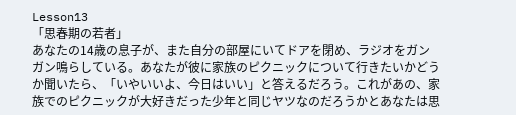Lesson13
「思春期の若者」
あなたの14歳の息子が、また自分の部屋にいてドアを閉め、ラジオをガンガン鳴らしている。あなたが彼に家族のピクニックについて行きたいかどうか聞いたら、「いやいいよ、今日はいい」と答えるだろう。これがあの、家族でのピクニックが大好きだった少年と同じヤツなのだろうかとあなたは思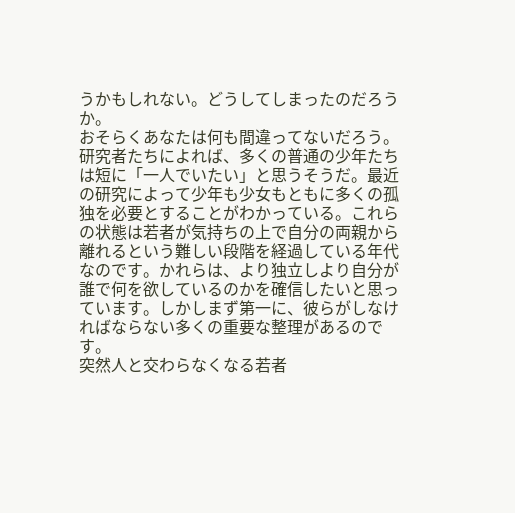うかもしれない。どうしてしまったのだろうか。
おそらくあなたは何も間違ってないだろう。研究者たちによれば、多くの普通の少年たちは短に「一人でいたい」と思うそうだ。最近の研究によって少年も少女もともに多くの孤独を必要とすることがわかっている。これらの状態は若者が気持ちの上で自分の両親から離れるという難しい段階を経過している年代なのです。かれらは、より独立しより自分が誰で何を欲しているのかを確信したいと思っています。しかしまず第一に、彼らがしなければならない多くの重要な整理があるのです。
突然人と交わらなくなる若者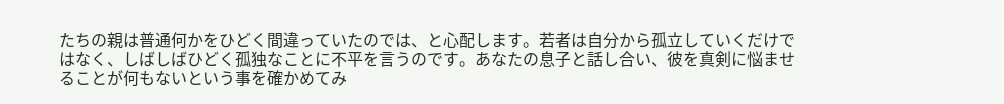たちの親は普通何かをひどく間違っていたのでは、と心配します。若者は自分から孤立していくだけではなく、しばしばひどく孤独なことに不平を言うのです。あなたの息子と話し合い、彼を真剣に悩ませることが何もないという事を確かめてみ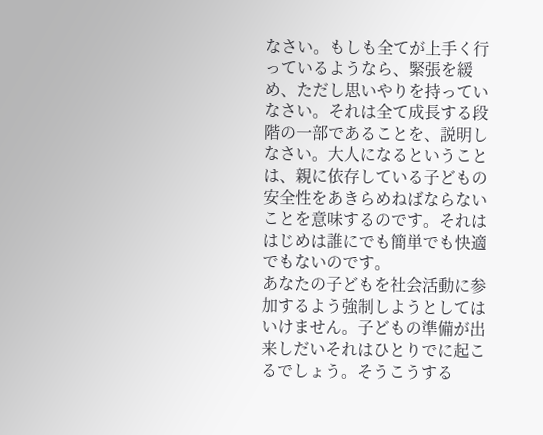なさい。もしも全てが上手く行っているようなら、緊張を緩め、ただし思いやりを持っていなさい。それは全て成長する段階の一部であることを、説明しなさい。大人になるということは、親に依存している子どもの安全性をあきらめねばならないことを意味するのです。それははじめは誰にでも簡単でも快適でもないのです。
あなたの子どもを社会活動に参加するよう強制しようとしてはいけません。子どもの準備が出来しだいそれはひとりでに起こるでしょう。そうこうする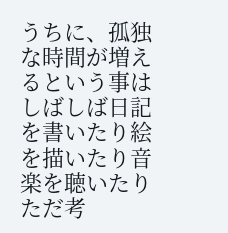うちに、孤独な時間が増えるという事はしばしば日記を書いたり絵を描いたり音楽を聴いたりただ考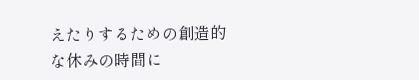えたりするための創造的な休みの時間に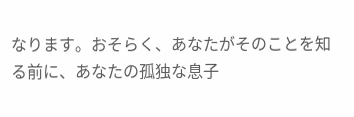なります。おそらく、あなたがそのことを知る前に、あなたの孤独な息子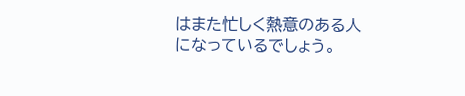はまた忙しく熱意のある人になっているでしょう。